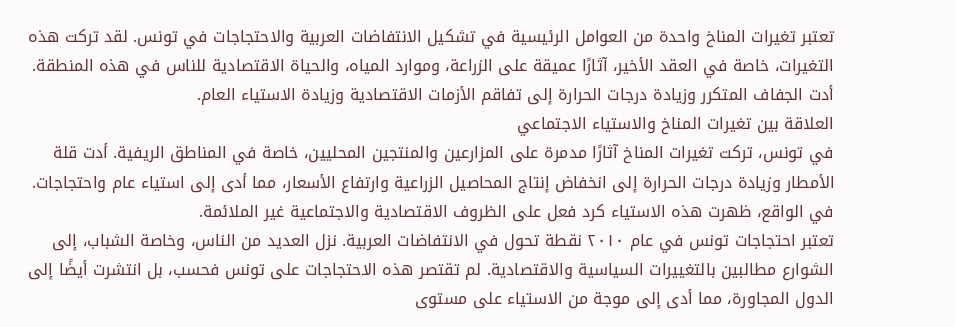تعتبر تغيرات المناخ واحدة من العوامل الرئيسية في تشكيل الانتفاضات العربية والاحتجاجات في تونس. لقد تركت هذه التغيرات، خاصة في العقد الأخير، آثارًا عميقة على الزراعة، وموارد المياه، والحياة الاقتصادية للناس في هذه المنطقة. أدت الجفاف المتكرر وزيادة درجات الحرارة إلى تفاقم الأزمات الاقتصادية وزيادة الاستياء العام.
العلاقة بين تغيرات المناخ والاستياء الاجتماعي
في تونس، تركت تغيرات المناخ آثارًا مدمرة على المزارعين والمنتجين المحليين، خاصة في المناطق الريفية. أدت قلة الأمطار وزيادة درجات الحرارة إلى انخفاض إنتاج المحاصيل الزراعية وارتفاع الأسعار، مما أدى إلى استياء عام واحتجاجات. في الواقع، ظهرت هذه الاستياء كرد فعل على الظروف الاقتصادية والاجتماعية غير الملائمة.
تعتبر احتجاجات تونس في عام ٢٠١٠ نقطة تحول في الانتفاضات العربية. نزل العديد من الناس، وخاصة الشباب، إلى الشوارع مطالبين بالتغييرات السياسية والاقتصادية. لم تقتصر هذه الاحتجاجات على تونس فحسب، بل انتشرت أيضًا إلى الدول المجاورة، مما أدى إلى موجة من الاستياء على مستوى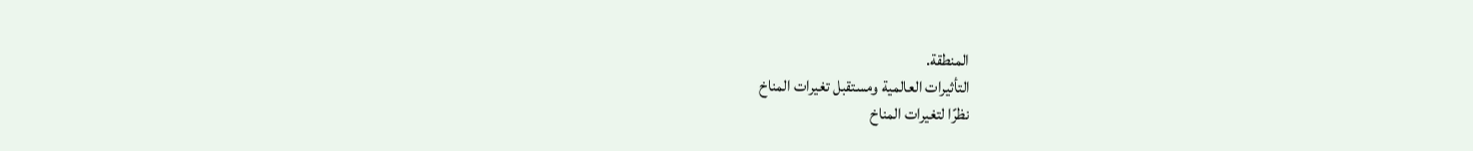المنطقة.
التأثيرات العالمية ومستقبل تغيرات المناخ
نظرًا لتغيرات المناخ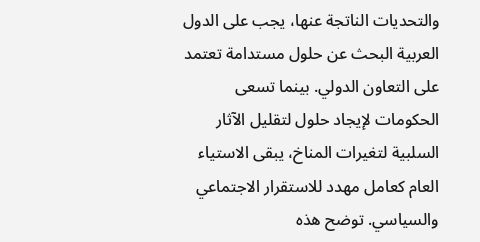والتحديات الناتجة عنها، يجب على الدول العربية البحث عن حلول مستدامة تعتمد على التعاون الدولي. بينما تسعى الحكومات لإيجاد حلول لتقليل الآثار السلبية لتغيرات المناخ، يبقى الاستياء العام كعامل مهدد للاستقرار الاجتماعي والسياسي. توضح هذه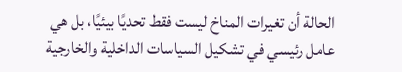الحالة أن تغيرات المناخ ليست فقط تحديًا بيئيًا، بل هي عامل رئيسي في تشكيل السياسات الداخلية والخارجية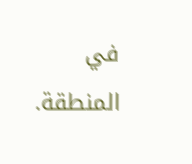في المنطقة.